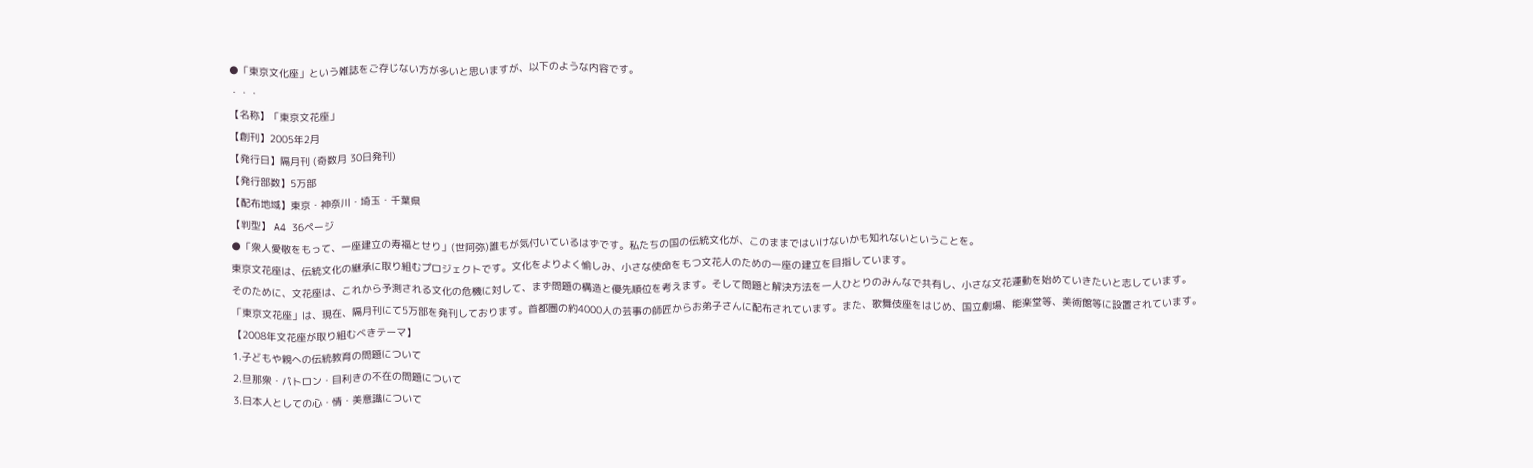●「東京文化座」という雑誌をご存じない方が多いと思いますが、以下のような内容です。
・・・
【名称】「東京文花座」
【創刊】2005年2月
【発行日】隔月刊 (奇数月 30日発刊)
【発行部数】5万部
【配布地域】東京・神奈川・埼玉・千葉県
【判型】 A4 36ページ
●「衆人愛敬をもって、一座建立の寿福とせり」(世阿弥)誰もが気付いているはずです。私たちの国の伝統文化が、このままではいけないかも知れないということを。
東京文花座は、伝統文化の継承に取り組むプロジェクトです。文化をよりよく愉しみ、小さな使命をもつ文花人のための一座の建立を目指しています。
そのために、文花座は、これから予測される文化の危機に対して、まず問題の構造と優先順位を考えます。そして問題と解決方法を一人ひとりのみんなで共有し、小さな文花運動を始めていきたいと志しています。
「東京文花座」は、現在、隔月刊にて5万部を発刊しております。首都圏の約4000人の芸事の師匠からお弟子さんに配布されています。また、歌舞伎座をはじめ、国立劇場、能楽堂等、美術館等に設置されています。
【2008年文花座が取り組むべきテーマ】
1.子どもや親への伝統教育の問題について
2.旦那衆・パトロン・目利きの不在の問題について
3.日本人としての心・情・美意識について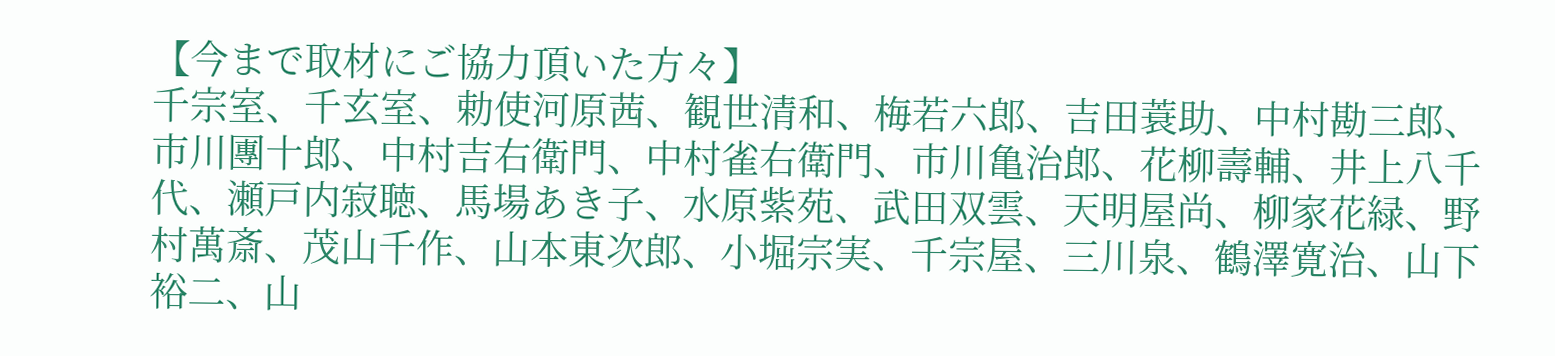【今まで取材にご協力頂いた方々】
千宗室、千玄室、勅使河原茜、観世清和、梅若六郎、吉田蓑助、中村勘三郎、市川團十郎、中村吉右衛門、中村雀右衛門、市川亀治郎、花柳壽輔、井上八千代、瀬戸内寂聴、馬場あき子、水原紫苑、武田双雲、天明屋尚、柳家花緑、野村萬斎、茂山千作、山本東次郎、小堀宗実、千宗屋、三川泉、鶴澤寛治、山下裕二、山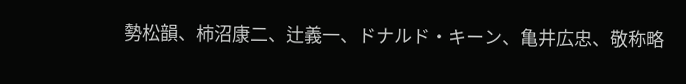勢松韻、柿沼康二、辻義一、ドナルド・キーン、亀井広忠、敬称略